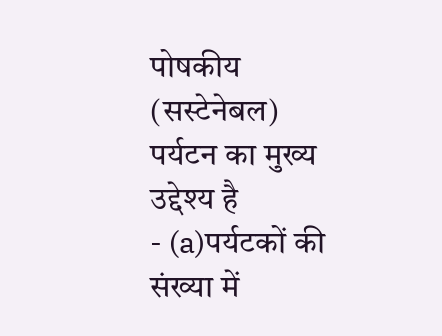पोषकीय (सस्टेनेबल) पर्यटन का मुख्य उद्देश्य है
- (a)पर्यटकों की संख्या में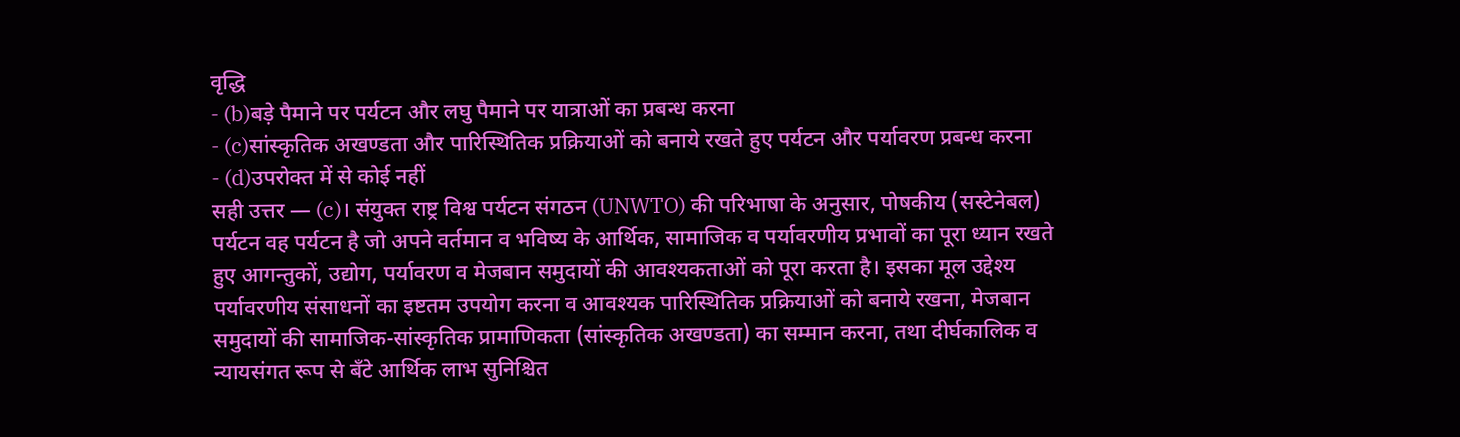वृद्धि
- (b)बड़े पैमाने पर पर्यटन और लघु पैमाने पर यात्राओं का प्रबन्ध करना
- (c)सांस्कृतिक अखण्डता और पारिस्थितिक प्रक्रियाओं को बनाये रखते हुए पर्यटन और पर्यावरण प्रबन्ध करना
- (d)उपरोक्त में से कोई नहीं
सही उत्तर — (c)। संयुक्त राष्ट्र विश्व पर्यटन संगठन (UNWTO) की परिभाषा के अनुसार, पोषकीय (सस्टेनेबल) पर्यटन वह पर्यटन है जो अपने वर्तमान व भविष्य के आर्थिक, सामाजिक व पर्यावरणीय प्रभावों का पूरा ध्यान रखते हुए आगन्तुकों, उद्योग, पर्यावरण व मेजबान समुदायों की आवश्यकताओं को पूरा करता है। इसका मूल उद्देश्य पर्यावरणीय संसाधनों का इष्टतम उपयोग करना व आवश्यक पारिस्थितिक प्रक्रियाओं को बनाये रखना, मेजबान समुदायों की सामाजिक-सांस्कृतिक प्रामाणिकता (सांस्कृतिक अखण्डता) का सम्मान करना, तथा दीर्घकालिक व न्यायसंगत रूप से बँटे आर्थिक लाभ सुनिश्चित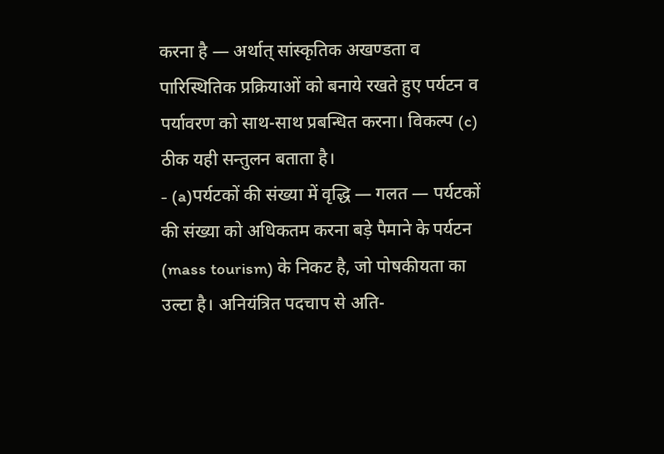करना है — अर्थात् सांस्कृतिक अखण्डता व पारिस्थितिक प्रक्रियाओं को बनाये रखते हुए पर्यटन व पर्यावरण को साथ-साथ प्रबन्धित करना। विकल्प (c) ठीक यही सन्तुलन बताता है।
- (a)पर्यटकों की संख्या में वृद्धि — गलत — पर्यटकों की संख्या को अधिकतम करना बड़े पैमाने के पर्यटन (mass tourism) के निकट है, जो पोषकीयता का उल्टा है। अनियंत्रित पदचाप से अति-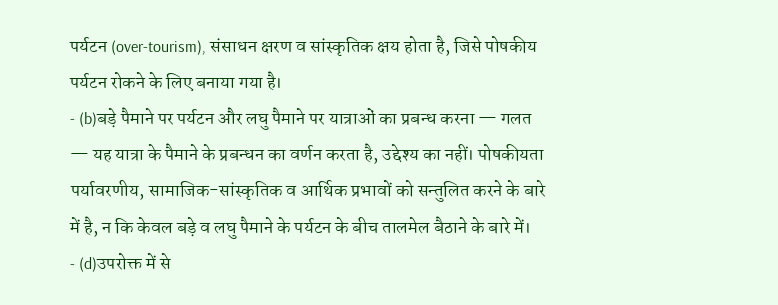पर्यटन (over-tourism), संसाधन क्षरण व सांस्कृतिक क्षय होता है, जिसे पोषकीय पर्यटन रोकने के लिए बनाया गया है।
- (b)बड़े पैमाने पर पर्यटन और लघु पैमाने पर यात्राओं का प्रबन्ध करना — गलत — यह यात्रा के पैमाने के प्रबन्धन का वर्णन करता है, उद्देश्य का नहीं। पोषकीयता पर्यावरणीय, सामाजिक-सांस्कृतिक व आर्थिक प्रभावों को सन्तुलित करने के बारे में है, न कि केवल बड़े व लघु पैमाने के पर्यटन के बीच तालमेल बैठाने के बारे में।
- (d)उपरोक्त में से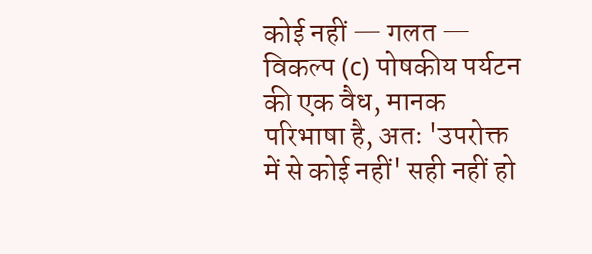कोई नहीं — गलत — विकल्प (c) पोषकीय पर्यटन की एक वैध, मानक परिभाषा है, अतः 'उपरोक्त में से कोई नहीं' सही नहीं हो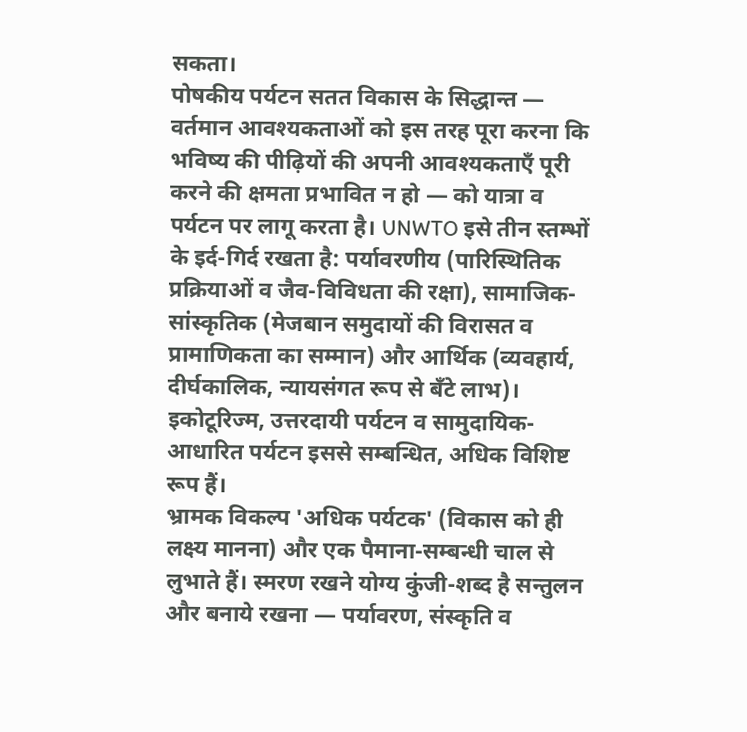सकता।
पोषकीय पर्यटन सतत विकास के सिद्धान्त — वर्तमान आवश्यकताओं को इस तरह पूरा करना कि भविष्य की पीढ़ियों की अपनी आवश्यकताएँ पूरी करने की क्षमता प्रभावित न हो — को यात्रा व पर्यटन पर लागू करता है। UNWTO इसे तीन स्तम्भों के इर्द-गिर्द रखता है: पर्यावरणीय (पारिस्थितिक प्रक्रियाओं व जैव-विविधता की रक्षा), सामाजिक-सांस्कृतिक (मेजबान समुदायों की विरासत व प्रामाणिकता का सम्मान) और आर्थिक (व्यवहार्य, दीर्घकालिक, न्यायसंगत रूप से बँटे लाभ)। इकोटूरिज्म, उत्तरदायी पर्यटन व सामुदायिक-आधारित पर्यटन इससे सम्बन्धित, अधिक विशिष्ट रूप हैं।
भ्रामक विकल्प 'अधिक पर्यटक' (विकास को ही लक्ष्य मानना) और एक पैमाना-सम्बन्धी चाल से लुभाते हैं। स्मरण रखने योग्य कुंजी-शब्द है सन्तुलन और बनाये रखना — पर्यावरण, संस्कृति व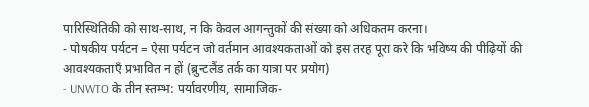पारिस्थितिकी को साथ-साथ, न कि केवल आगन्तुकों की संख्या को अधिकतम करना।
- पोषकीय पर्यटन = ऐसा पर्यटन जो वर्तमान आवश्यकताओं को इस तरह पूरा करे कि भविष्य की पीढ़ियों की आवश्यकताएँ प्रभावित न हों (ब्रुन्टलैंड तर्क का यात्रा पर प्रयोग)
- UNWTO के तीन स्तम्भ: पर्यावरणीय, सामाजिक-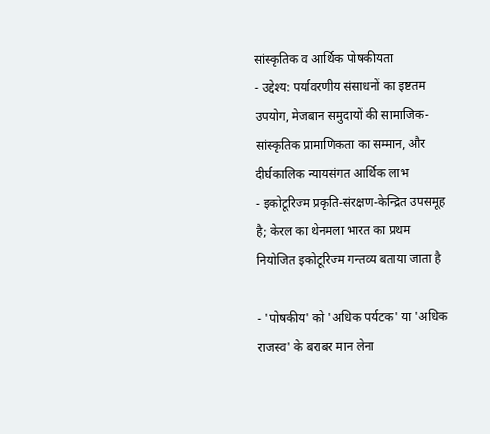सांस्कृतिक व आर्थिक पोषकीयता
- उद्देश्य: पर्यावरणीय संसाधनों का इष्टतम उपयोग, मेजबान समुदायों की सामाजिक-सांस्कृतिक प्रामाणिकता का सम्मान, और दीर्घकालिक न्यायसंगत आर्थिक लाभ
- इकोटूरिज्म प्रकृति-संरक्षण-केन्द्रित उपसमूह है; केरल का थेनमला भारत का प्रथम नियोजित इकोटूरिज्म गन्तव्य बताया जाता है

- 'पोषकीय' को 'अधिक पर्यटक' या 'अधिक राजस्व' के बराबर मान लेना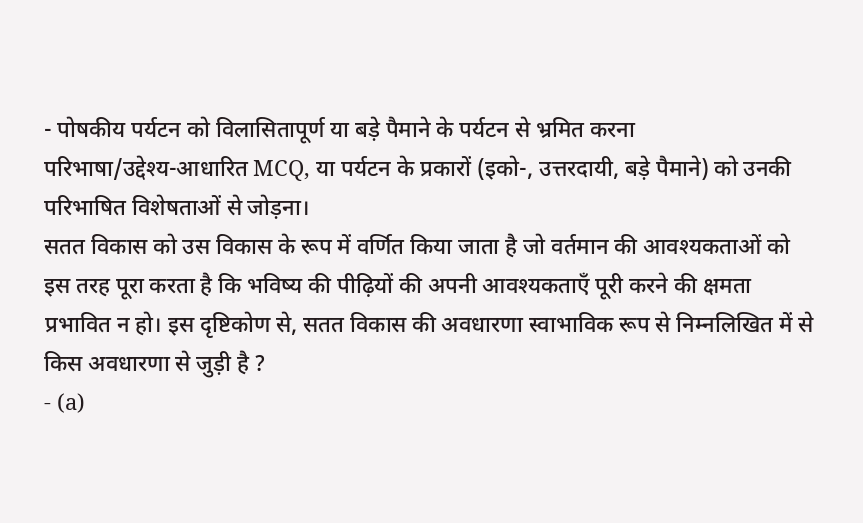- पोषकीय पर्यटन को विलासितापूर्ण या बड़े पैमाने के पर्यटन से भ्रमित करना
परिभाषा/उद्देश्य-आधारित MCQ, या पर्यटन के प्रकारों (इको-, उत्तरदायी, बड़े पैमाने) को उनकी परिभाषित विशेषताओं से जोड़ना।
सतत विकास को उस विकास के रूप में वर्णित किया जाता है जो वर्तमान की आवश्यकताओं को इस तरह पूरा करता है कि भविष्य की पीढ़ियों की अपनी आवश्यकताएँ पूरी करने की क्षमता प्रभावित न हो। इस दृष्टिकोण से, सतत विकास की अवधारणा स्वाभाविक रूप से निम्नलिखित में से किस अवधारणा से जुड़ी है ?
- (a)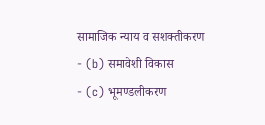सामाजिक न्याय व सशक्तीकरण
- (b) समावेशी विकास
- (c) भूमण्डलीकरण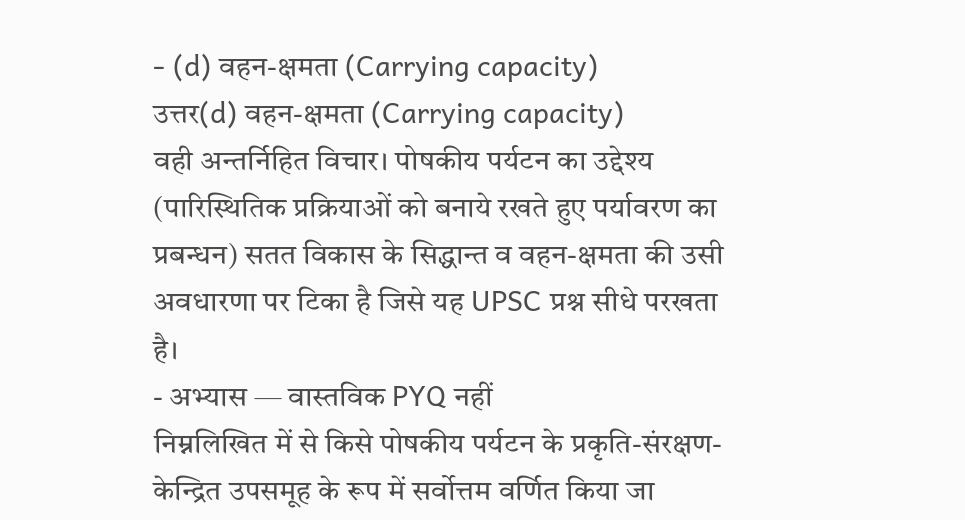- (d) वहन-क्षमता (Carrying capacity)
उत्तर(d) वहन-क्षमता (Carrying capacity)
वही अन्तर्निहित विचार। पोषकीय पर्यटन का उद्देश्य (पारिस्थितिक प्रक्रियाओं को बनाये रखते हुए पर्यावरण का प्रबन्धन) सतत विकास के सिद्धान्त व वहन-क्षमता की उसी अवधारणा पर टिका है जिसे यह UPSC प्रश्न सीधे परखता है।
- अभ्यास — वास्तविक PYQ नहीं
निम्नलिखित में से किसे पोषकीय पर्यटन के प्रकृति-संरक्षण-केन्द्रित उपसमूह के रूप में सर्वोत्तम वर्णित किया जा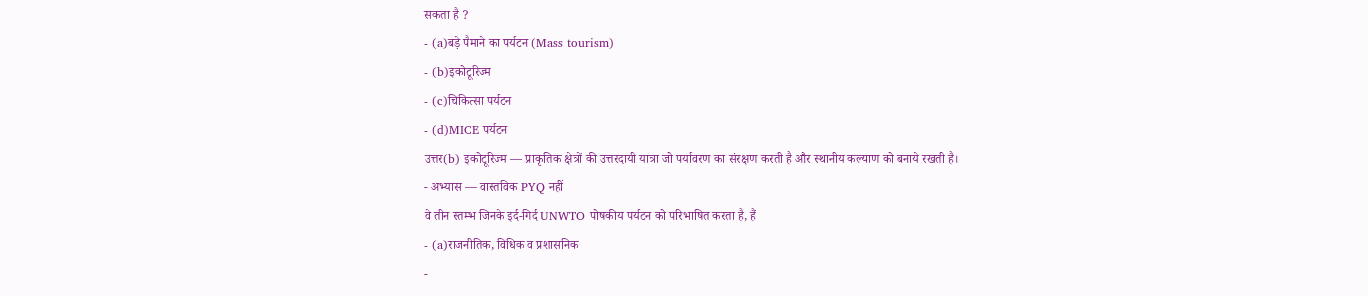सकता है ?
- (a)बड़े पैमाने का पर्यटन (Mass tourism)
- (b)इकोटूरिज्म
- (c)चिकित्सा पर्यटन
- (d)MICE पर्यटन
उत्तर(b) इकोटूरिज्म — प्राकृतिक क्षेत्रों की उत्तरदायी यात्रा जो पर्यावरण का संरक्षण करती है और स्थानीय कल्याण को बनाये रखती है।
- अभ्यास — वास्तविक PYQ नहीं
वे तीन स्तम्भ जिनके इर्द-गिर्द UNWTO पोषकीय पर्यटन को परिभाषित करता है, हैं
- (a)राजनीतिक, विधिक व प्रशासनिक
-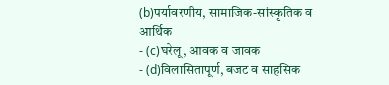(b)पर्यावरणीय, सामाजिक-सांस्कृतिक व आर्थिक
- (c)घरेलू, आवक व जावक
- (d)विलासितापूर्ण, बजट व साहसिक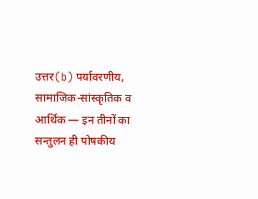उत्तर(b) पर्यावरणीय, सामाजिक-सांस्कृतिक व आर्थिक — इन तीनों का सन्तुलन ही पोषकीय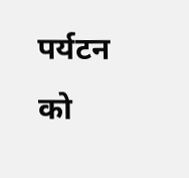पर्यटन को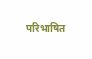परिभाषित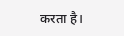करता है।